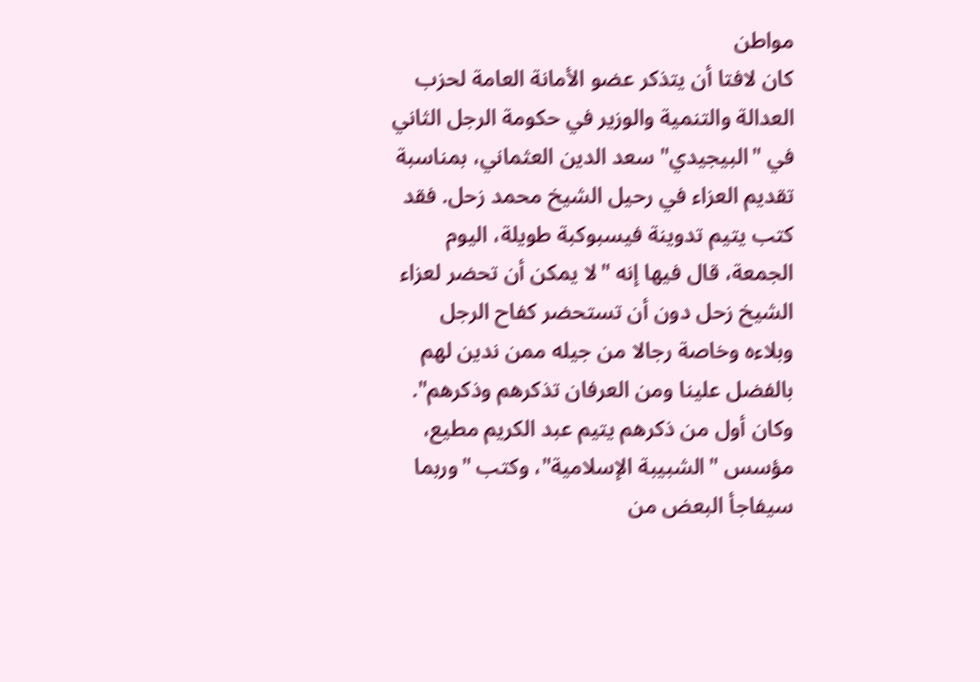مواطن
كان لافتا أن يتذكر عضو الأمانة العامة لحزب العدالة والتنمية والوزير في حكومة الرجل الثاني في "البيجيدي" سعد الدين العثماني، بمناسبة تقديم العزاء في رحيل الشيخ محمد زحل. فقد كتب يتيم تدوينة فيسبوكبة طويلة، اليوم الجمعة، قال فيها إنه "لا يمكن أن تحضر لعزاء الشيخ زحل دون أن تستحضر كفاح الرجل وبلاءه وخاصة رجالا من جيله ممن ندين لهم بالفضل علينا ومن العرفان تذكرهم وذكرهم".
وكان أول من ذكرهم يتيم عبد الكريم مطيع، مؤسس "الشبيبة الإسلامية"، وكتب "وربما سيفاجأ البعض من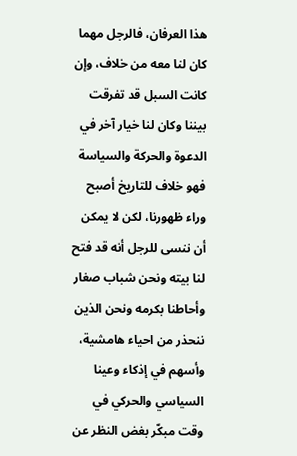هذا العرفان، فالرجل مهما كان لنا معه من خلاف، وإن كانت السبل قد تفرقت بيننا وكان لنا خيار آخر في الدعوة والحركة والسياسة فهو خلاف للتاريخ أصبح وراء ظهورنا، لكن لا يمكن أن ننسى للرجل أنه قد فتح لنا بيته ونحن شباب صغار وأحاطنا بكرمه ونحن الذين ننحذر من احياء هامشية، وأسهم في إذكاء وعينا السياسي والحركي في وقت مبكّر بغض النظر عن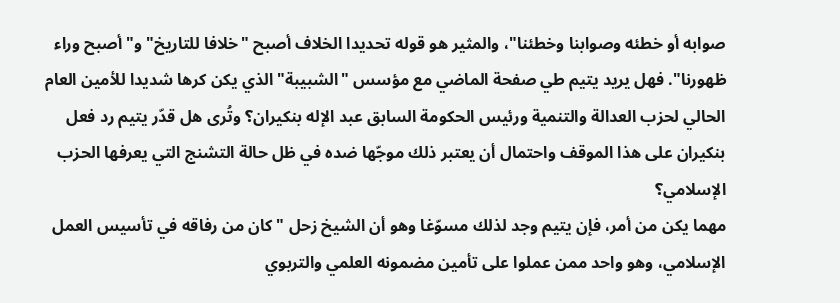صوابه أو خطئه وصوابنا وخطئنا"، والمثير هو قوله تحديدا الخلاف أصبح "خلافا للتاريخ" و"أصبح وراء ظهورنا". فهل يريد يتيم طي صفحة الماضي مع مؤسس "الشبيبة" الذي يكن كرها شديدا للأمين العام الحالي لحزب العدالة والتنمية ورئيس الحكومة السابق عبد الإله بنكيران؟ وتُرى هل قدّر يتيم رد فعل بنكيران على هذا الموقف واحتمال أن يعتبر ذلك موجّها ضده في ظل حالة التشنج التي يعرفها الحزب الإسلامي؟
مهما يكن من أمر، فإن يتيم وجد لذلك مسوّغا وهو أن الشيخ زحل "كان من رفاقه في تأسيس العمل الإسلامي، وهو واحد ممن عملوا على تأمين مضمونه العلمي والتربوي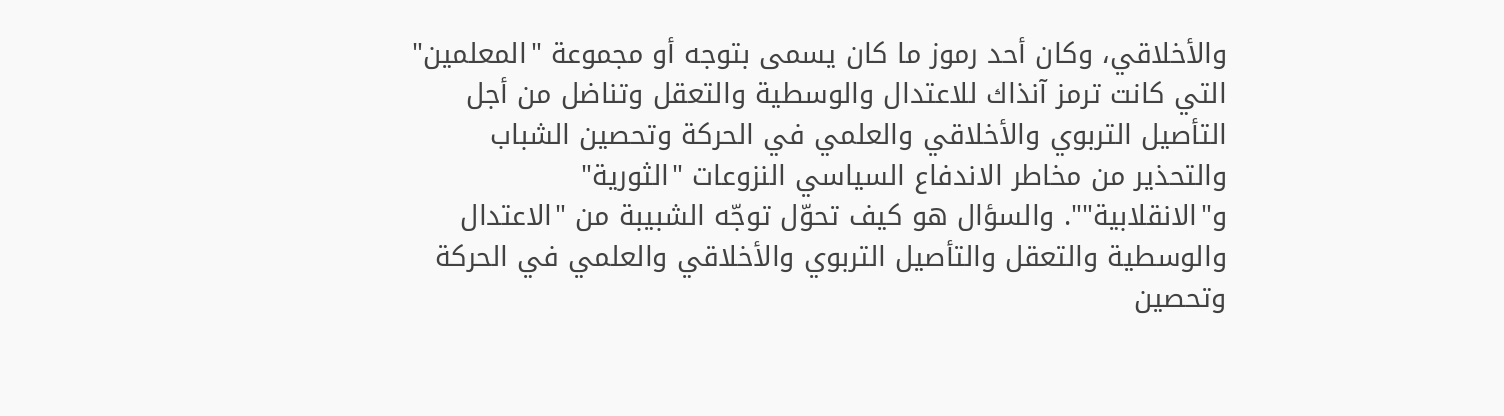والأخلاقي، وكان أحد رموز ما كان يسمى بتوجه أو مجموعة "المعلمين" التي كانت ترمز آنذاك للاعتدال والوسطية والتعقل وتناضل من أجل التأصيل التربوي والأخلاقي والعلمي في الحركة وتحصين الشباب والتحذير من مخاطر الاندفاع السياسي النزوعات "الثورية" و"الانقلابية"". والسؤال هو كيف تحوّل توجّه الشبيبة من "الاعتدال والوسطية والتعقل والتأصيل التربوي والأخلاقي والعلمي في الحركة وتحصين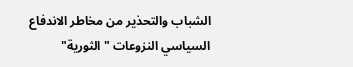الشباب والتحذير من مخاطر الاندفاع السياسي النزوعات "الثورية"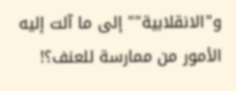و"الانقلابية"" إلى ما آلت إليه الأمور من ممارسة للعنف؟!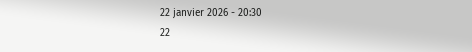22 janvier 2026 - 20:30
22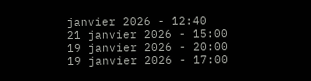janvier 2026 - 12:40
21 janvier 2026 - 15:00
19 janvier 2026 - 20:00
19 janvier 2026 - 17:00